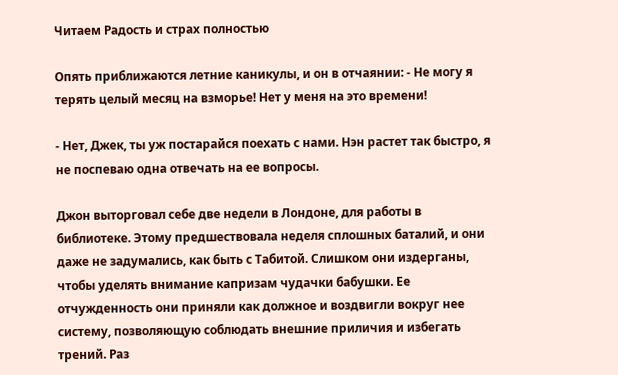Читаем Радость и страх полностью

Опять приближаются летние каникулы, и он в отчаянии: - Не могу я терять целый месяц на взморье! Нет у меня на это времени!

- Нет, Джек, ты уж постарайся поехать с нами. Нэн растет так быстро, я не поспеваю одна отвечать на ее вопросы.

Джон выторговал себе две недели в Лондоне, для работы в библиотеке. Этому предшествовала неделя сплошных баталий, и они даже не задумались, как быть с Табитой. Слишком они издерганы, чтобы уделять внимание капризам чудачки бабушки. Ее отчужденность они приняли как должное и воздвигли вокруг нее систему, позволяющую соблюдать внешние приличия и избегать трений. Раз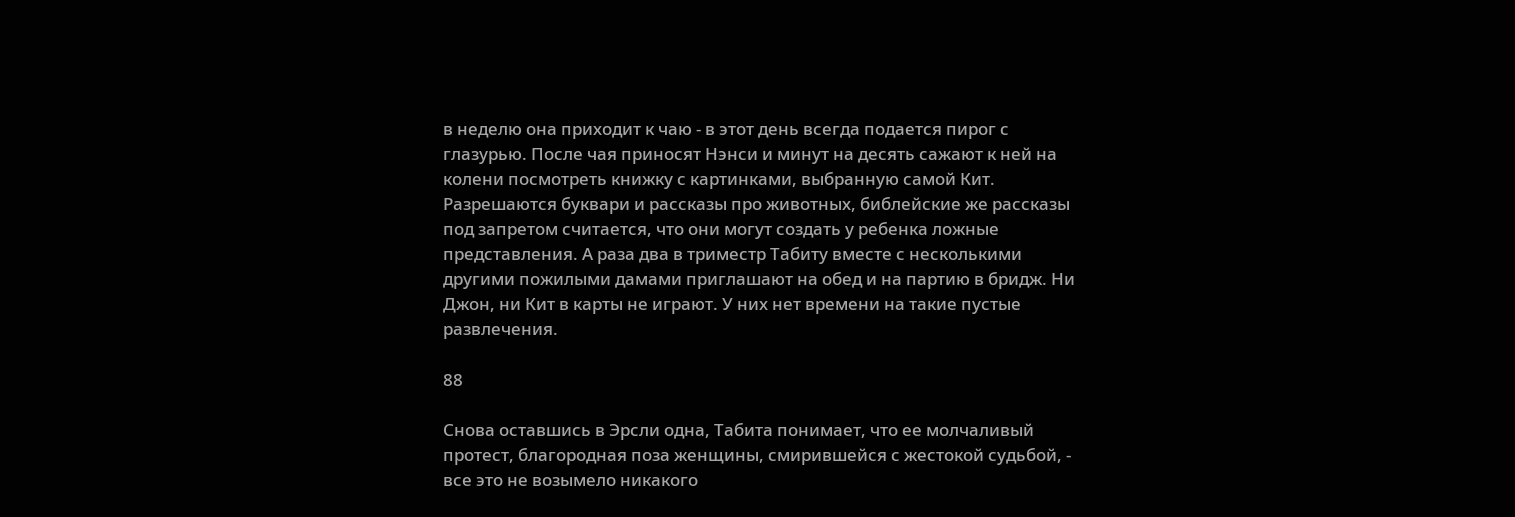в неделю она приходит к чаю - в этот день всегда подается пирог с глазурью. После чая приносят Нэнси и минут на десять сажают к ней на колени посмотреть книжку с картинками, выбранную самой Кит. Разрешаются буквари и рассказы про животных, библейские же рассказы под запретом считается, что они могут создать у ребенка ложные представления. А раза два в триместр Табиту вместе с несколькими другими пожилыми дамами приглашают на обед и на партию в бридж. Ни Джон, ни Кит в карты не играют. У них нет времени на такие пустые развлечения.

88

Снова оставшись в Эрсли одна, Табита понимает, что ее молчаливый протест, благородная поза женщины, смирившейся с жестокой судьбой, - все это не возымело никакого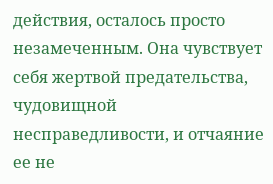действия, осталось просто незамеченным. Она чувствует себя жертвой предательства, чудовищной несправедливости, и отчаяние ее не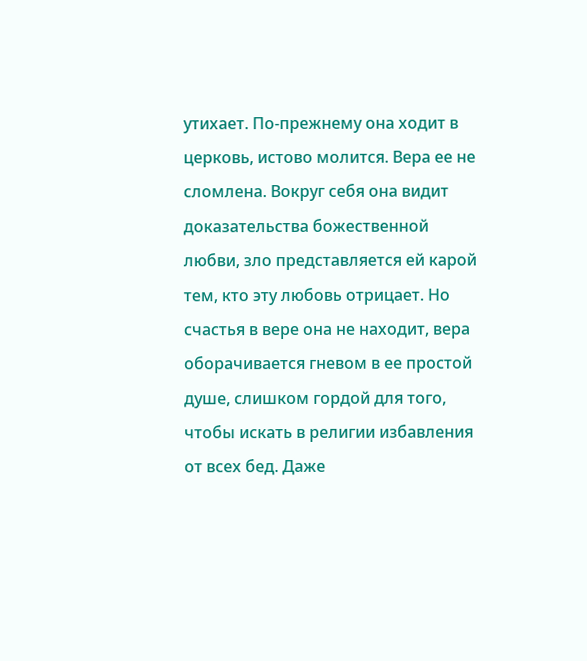утихает. По-прежнему она ходит в церковь, истово молится. Вера ее не сломлена. Вокруг себя она видит доказательства божественной любви, зло представляется ей карой тем, кто эту любовь отрицает. Но счастья в вере она не находит, вера оборачивается гневом в ее простой душе, слишком гордой для того, чтобы искать в религии избавления от всех бед. Даже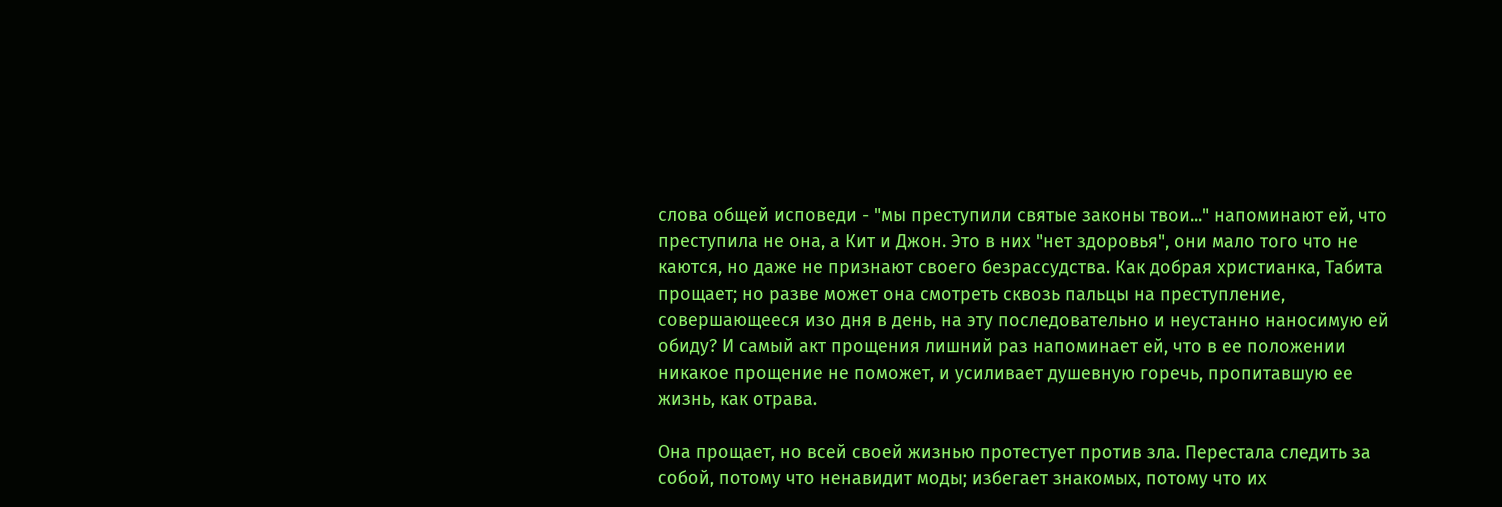слова общей исповеди - "мы преступили святые законы твои..." напоминают ей, что преступила не она, а Кит и Джон. Это в них "нет здоровья", они мало того что не каются, но даже не признают своего безрассудства. Как добрая христианка, Табита прощает; но разве может она смотреть сквозь пальцы на преступление, совершающееся изо дня в день, на эту последовательно и неустанно наносимую ей обиду? И самый акт прощения лишний раз напоминает ей, что в ее положении никакое прощение не поможет, и усиливает душевную горечь, пропитавшую ее жизнь, как отрава.

Она прощает, но всей своей жизнью протестует против зла. Перестала следить за собой, потому что ненавидит моды; избегает знакомых, потому что их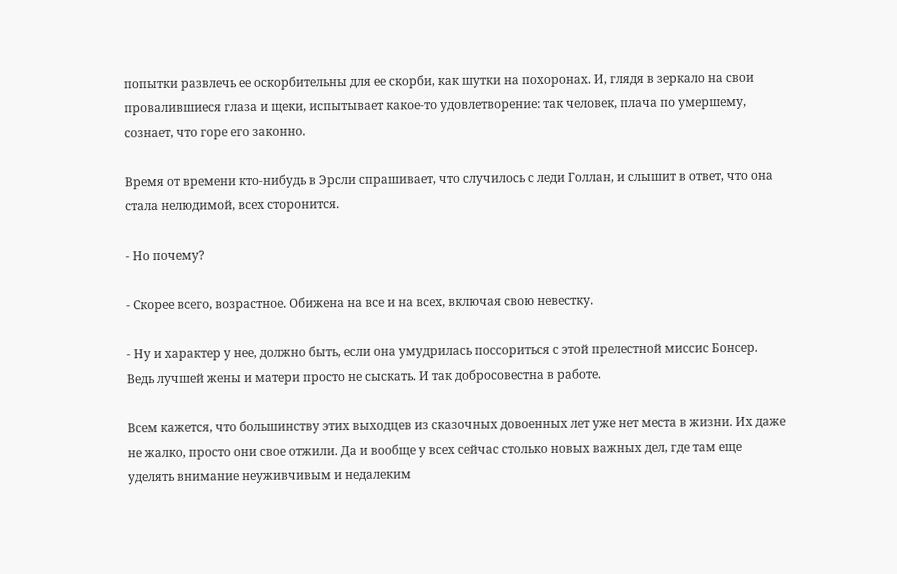попытки развлечь ее оскорбительны для ее скорби, как шутки на похоронах. И, глядя в зеркало на свои провалившиеся глаза и щеки, испытывает какое-то удовлетворение: так человек, плача по умершему, сознает, что горе его законно.

Время от времени кто-нибудь в Эрсли спрашивает, что случилось с леди Голлан, и слышит в ответ, что она стала нелюдимой, всех сторонится.

- Но почему?

- Скорее всего, возрастное. Обижена на все и на всех, включая свою невестку.

- Ну и характер у нее, должно быть, если она умудрилась поссориться с этой прелестной миссис Бонсер. Ведь лучшей жены и матери просто не сыскать. И так добросовестна в работе.

Всем кажется, что большинству этих выходцев из сказочных довоенных лет уже нет места в жизни. Их даже не жалко, просто они свое отжили. Да и вообще у всех сейчас столько новых важных дел, где там еще уделять внимание неуживчивым и недалеким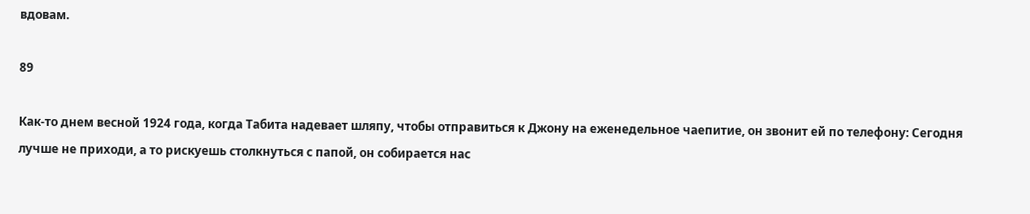вдовам.

89

Как-то днем весной 1924 года, когда Табита надевает шляпу, чтобы отправиться к Джону на еженедельное чаепитие, он звонит ей по телефону: Сегодня лучше не приходи, а то рискуешь столкнуться с папой, он собирается нас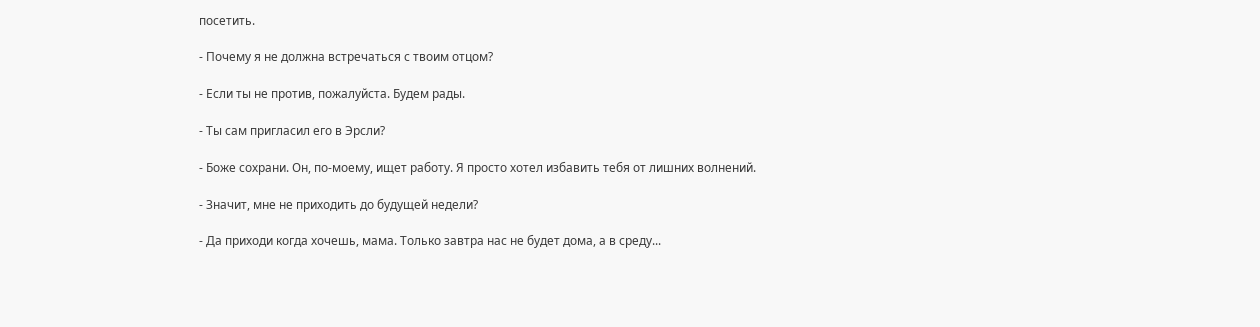посетить.

- Почему я не должна встречаться с твоим отцом?

- Если ты не против, пожалуйста. Будем рады.

- Ты сам пригласил его в Эрсли?

- Боже сохрани. Он, по-моему, ищет работу. Я просто хотел избавить тебя от лишних волнений.

- Значит, мне не приходить до будущей недели?

- Да приходи когда хочешь, мама. Только завтра нас не будет дома, а в среду...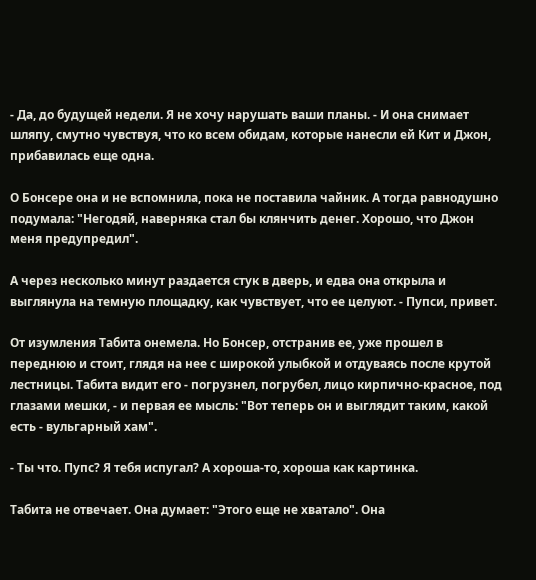- Да, до будущей недели. Я не хочу нарушать ваши планы. - И она снимает шляпу, смутно чувствуя, что ко всем обидам, которые нанесли ей Кит и Джон, прибавилась еще одна.

О Бонсере она и не вспомнила, пока не поставила чайник. А тогда равнодушно подумала: "Негодяй, наверняка стал бы клянчить денег. Хорошо, что Джон меня предупредил".

А через несколько минут раздается стук в дверь, и едва она открыла и выглянула на темную площадку, как чувствует, что ее целуют. - Пупси, привет.

От изумления Табита онемела. Но Бонсер, отстранив ее, уже прошел в переднюю и стоит, глядя на нее с широкой улыбкой и отдуваясь после крутой лестницы. Табита видит его - погрузнел, погрубел, лицо кирпично-красное, под глазами мешки, - и первая ее мысль: "Вот теперь он и выглядит таким, какой есть - вульгарный хам".

- Ты что. Пупс? Я тебя испугал? А хороша-то, хороша как картинка.

Табита не отвечает. Она думает: "Этого еще не хватало". Она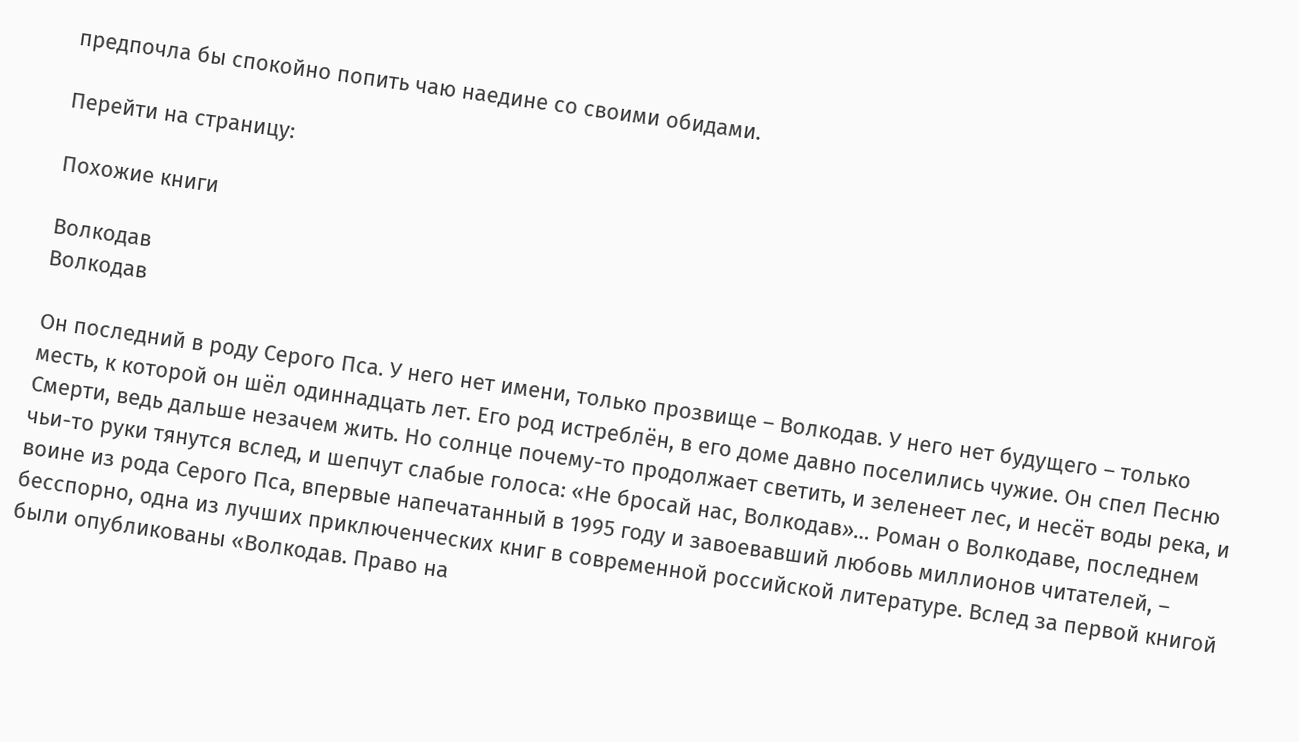предпочла бы спокойно попить чаю наедине со своими обидами.

Перейти на страницу:

Похожие книги

Волкодав
Волкодав

Он последний в роду Серого Пса. У него нет имени, только прозвище – Волкодав. У него нет будущего – только месть, к которой он шёл одиннадцать лет. Его род истреблён, в его доме давно поселились чужие. Он спел Песню Смерти, ведь дальше незачем жить. Но солнце почему-то продолжает светить, и зеленеет лес, и несёт воды река, и чьи-то руки тянутся вслед, и шепчут слабые голоса: «Не бросай нас, Волкодав»… Роман о Волкодаве, последнем воине из рода Серого Пса, впервые напечатанный в 1995 году и завоевавший любовь миллионов читателей, – бесспорно, одна из лучших приключенческих книг в современной российской литературе. Вслед за первой книгой были опубликованы «Волкодав. Право на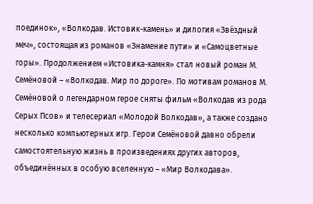поединок», «Волкодав. Истовик-камень» и дилогия «Звёздный меч», состоящая из романов «Знамение пути» и «Самоцветные горы». Продолжением «Истовика-камня» стал новый роман М. Семёновой – «Волкодав. Мир по дороге». По мотивам романов М. Семёновой о легендарном герое сняты фильм «Волкодав из рода Серых Псов» и телесериал «Молодой Волкодав», а также создано несколько компьютерных игр. Герои Семёновой давно обрели самостоятельную жизнь в произведениях других авторов, объединённых в особую вселенную – «Мир Волкодава».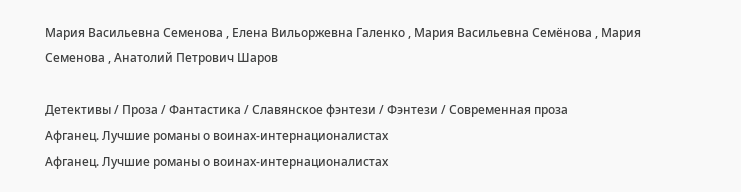Мария Васильевна Семенова , Елена Вильоржевна Галенко , Мария Васильевна Семёнова , Мария Семенова , Анатолий Петрович Шаров

Детективы / Проза / Фантастика / Славянское фэнтези / Фэнтези / Современная проза
Афганец. Лучшие романы о воинах-интернационалистах
Афганец. Лучшие романы о воинах-интернационалистах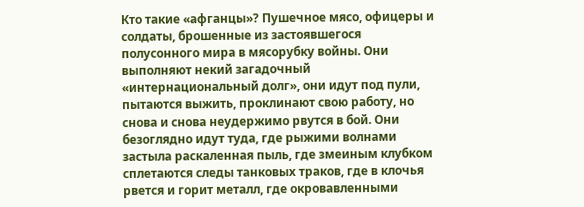Кто такие «афганцы»? Пушечное мясо, офицеры и солдаты, брошенные из застоявшегося полусонного мира в мясорубку войны. Они выполняют некий загадочный «интернациональный долг», они идут под пули, пытаются выжить, проклинают свою работу, но снова и снова неудержимо рвутся в бой. Они безоглядно идут туда, где рыжими волнами застыла раскаленная пыль, где змеиным клубком сплетаются следы танковых траков, где в клочья рвется и горит металл, где окровавленными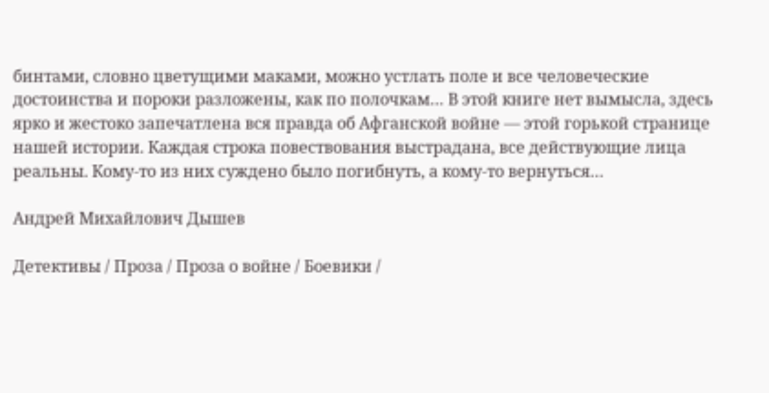бинтами, словно цветущими маками, можно устлать поле и все человеческие достоинства и пороки разложены, как по полочкам… В этой книге нет вымысла, здесь ярко и жестоко запечатлена вся правда об Афганской войне — этой горькой странице нашей истории. Каждая строка повествования выстрадана, все действующие лица реальны. Кому-то из них суждено было погибнуть, а кому-то вернуться…

Андрей Михайлович Дышев

Детективы / Проза / Проза о войне / Боевики /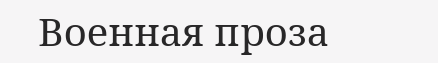Военная проза